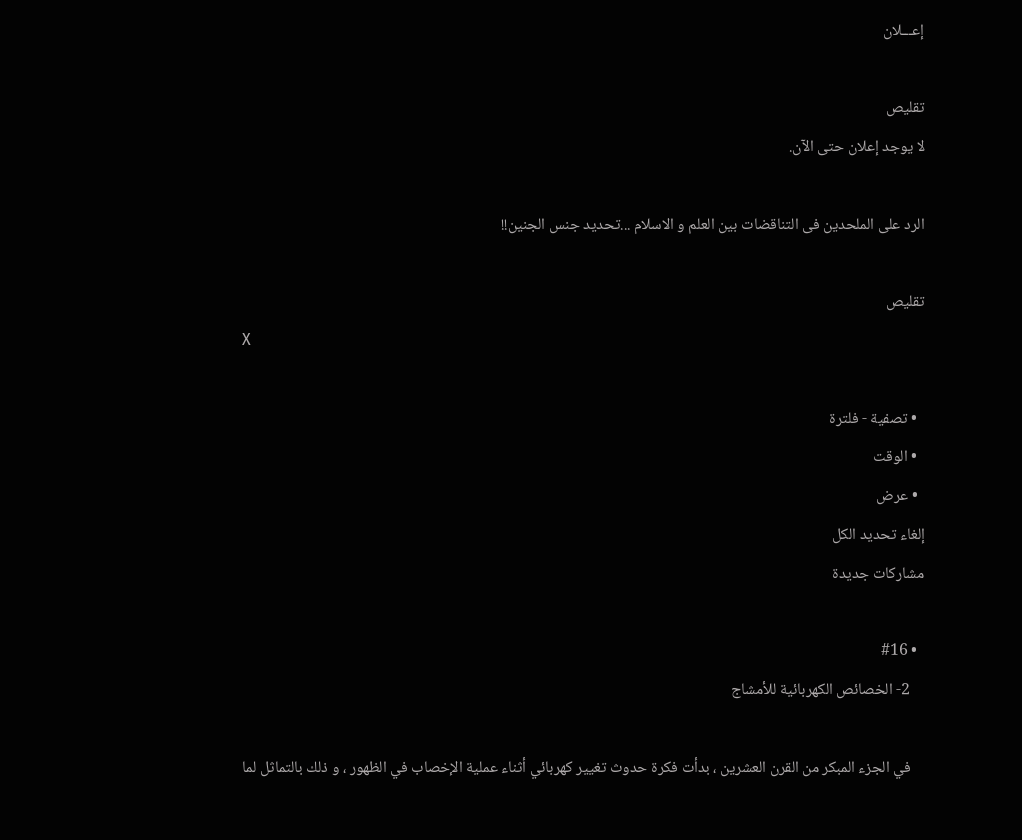إعـــلان

تقليص
لا يوجد إعلان حتى الآن.

الرد على الملحدين فى التناقضات بين العلم و الاسلام ...تحديد جنس الجنين!!

تقليص
X

  • تصفية - فلترة
  • الوقت
  • عرض
إلغاء تحديد الكل
مشاركات جديدة

  • #16
    2- الخصائص الكهربائية للأمشاج

    في الجزء المبكر من القرن العشرين ، بدأت فكرة حدوث تغيير كهربائي أثناء عملية الإخصاب في الظهور ، و ذلك بالتماثل لما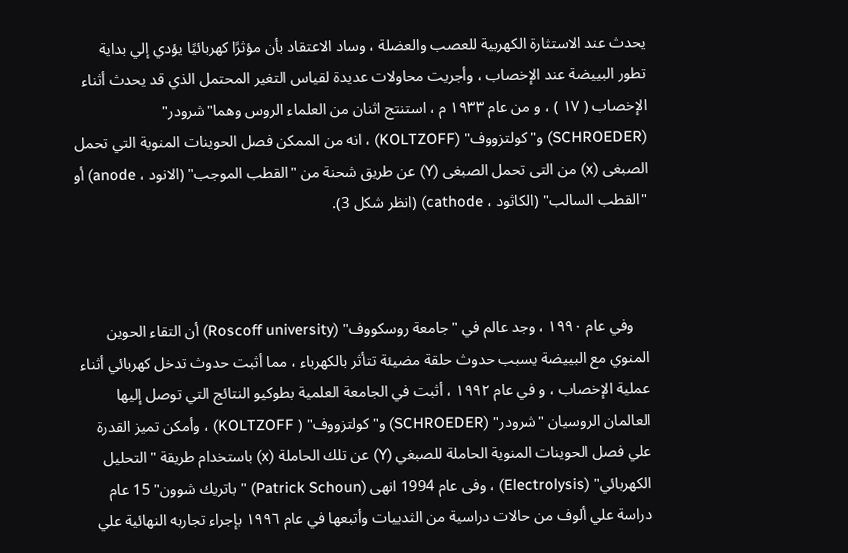يحدث عند الاستثارة الكهربية للعصب والعضلة ، وساد الاعتقاد بأن مؤثرًا كهربائيًا يؤدي إلي بداية تطور البييضة عند الإخصاب ، وأجريت محاولات عديدة لقياس التغير المحتمل الذي قد يحدث أثناء الإخصاب ( ١٧ ) ، و من عام ١٩٣٣ م ، استنتج اثنان من العلماء الروس وهما"شرودر" (SCHROEDER) و"كولتزووف" (KOLTZOFF) ، انه من الممكن فصل الحوينات المنوية التي تحمل الصبغى (x) من التى تحمل الصبغى (Y) عن طريق شحنة من "القطب الموجب" (الانود ، anode) أو "القطب السالب" (الكاثود ، cathode) (انظر شكل 3).



    وفي عام ١٩٩٠ ، وجد عالم في "جامعة روسكووف" (Roscoff university) أن التقاء الحوين المنوي مع البييضة يسبب حدوث حلقة مضيئة تتأثر بالكهرباء ، مما أثبت حدوث تدخل كهربائي أثناء عملية الإخصاب ، و في عام ١٩٩٢ ، أثبت في الجامعة العلمية بطوكيو النتائج التي توصل إليها العالمان الروسيان "شرودر" (SCHROEDER) و"كولتزووف" ( KOLTZOFF) ، وأمكن تميز القدرة علي فصل الحوينات المنوية الحاملة للصبغي (Y) عن تلك الحاملة (x) باستخدام طريقة "التحليل الكهربائي" (Electrolysis) ، وفى عام 1994 انهى (Patrick Schoun) "باتريك شوون" 15 عام دراسة علي ألوف من حالات دراسية من الثدييات وأتبعها في عام ١٩٩٦ بإجراء تجاربه النهائية علي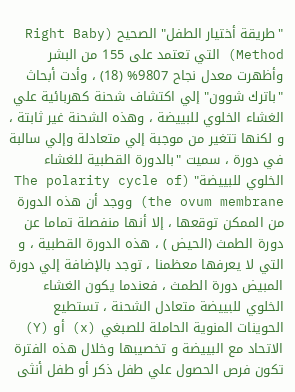"طريقة أختيار الطفل" الصحيح (Right Baby Method) التي تعتمد على 155 من البشر وأظهرت معدل نجاح 9807% (18) ، وأدت أبحاث "باترك شوون" إلي اكتشاف شحنة كهربائية علي الغشاء الخلوي للبييضة ، وهذه الشحنة غير ثابتة ، و لكنها تتغير من موجبة إلي متعادلة وإلي سالبة في دورة ، سميت "بالدورة القطبية للغشاء الخلوي للبييضة" (The polarity cycle of the ovum membrane) ووجد أن هذه الدورة من الممكن توقعها ، إلا أنها منفصلة تماما عن دورة الطمث (الحيض ) ، هذه الدورة القطبية ، و التي لا يعرفها معظمنا ، توجد بالإضافة إلي دورة المبيض دورة الطمث ، فعندما يكون الغشاء الخلوي للبييضة متعادل الشحنة ، تستطيع الحوينات المنوية الحاملة للصبغي (x) أو (Y) الاتحاد مع البييضة و تخصيبها وخلال هذه الفترة تكون فرص الحصول علي طفل ذكر أو طفل أنثى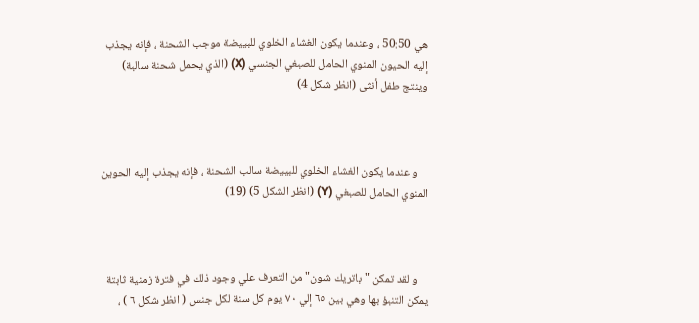هي 50:50 ، وعندما يكون الغشاء الخلوي للبييضة موجب الشحنة ، فإنه يجذب إليه الحيون المنوي الحامل للصبغي الجنسي (X) (الذي يحمل شحنة سالبة) وينتج طفل أنثى (انظر شكل 4)



    و عندما يكون الغشاء الخلوي للبييضة سالب الشحنة ، فإنه يجذب إليه الحوين المنوي الحامل للصبغي (Y) (انظر الشكل 5) (19)



    و لقد تمكن "باتريك شون" من التعرف علي وجود ذلك في فترة زمنية ثابتة يمكن التنبؤ بها وهي بين ٦٥ إلي ٧٠ يوم كل سنة لكل جنس ( انظر شكل ٦ ) ،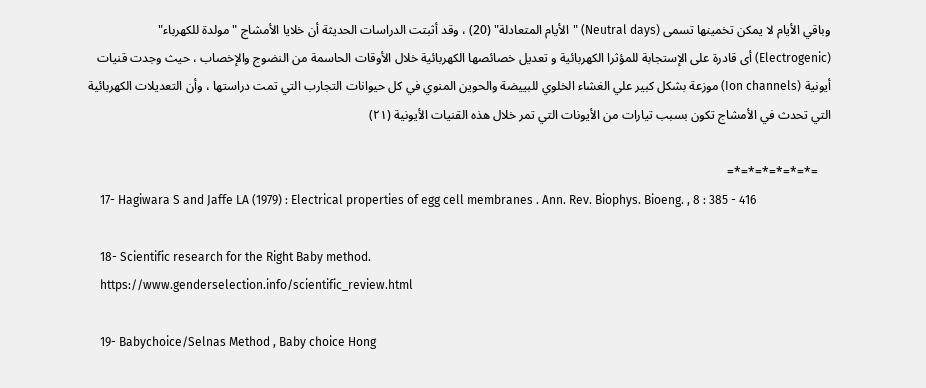وباقي الأيام لا يمكن تخمينها تسمى (Neutral days) "الأيام المتعادلة" (20) ، وقد أثبتت الدراسات الحديثة أن خلايا الأمشاج "مولدة للكهرباء" (Electrogenic) أى قادرة على الإستجابة للمؤثرا الكهربائية و تعديل خصائصها الكهربائية خلال الأوقات الحاسمة من النضوج والإخصاب ، حيث وجدت قنيات أيونية (Ion channels) موزعة بشكل كبير علي الغشاء الخلوي للبييضة والحوين المنوي في كل حيوانات التجارب التي تمت دراستها ، وأن التعديلات الكهربائية التي تحدث في الأمشاج تكون بسبب تيارات من الأيونات التي تمر خلال هذه القنيات الأيونية (٢١)

    =*=*=*=*=*=*=
    17- Hagiwara S and Jaffe LA (1979) : Electrical properties of egg cell membranes . Ann. Rev. Biophys. Bioeng. , 8 : 385 - 416

    18- Scientific research for the Right Baby method.
    https://www.genderselection.info/scientific_review.html

    19- Babychoice/Selnas Method , Baby choice Hong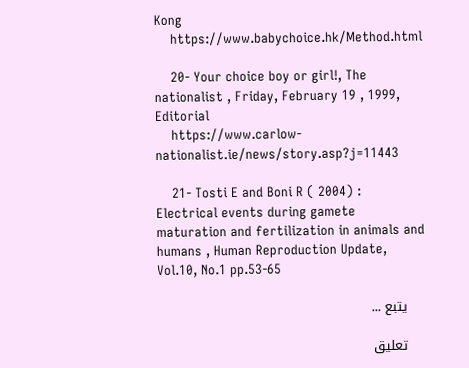Kong
    https://www.babychoice.hk/Method.html

    20- Your choice boy or girl!, The nationalist , Friday, February 19 , 1999, Editorial
    https://www.carlow-nationalist.ie/news/story.asp?j=11443

    21- Tosti E and Boni R ( 2004) : Electrical events during gamete maturation and fertilization in animals and humans , Human Reproduction Update, Vol.10, No.1 pp.53-65

    يتبع ...

    تعليق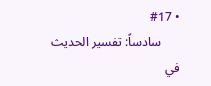• #17
      سادساً: تفسير الحديث في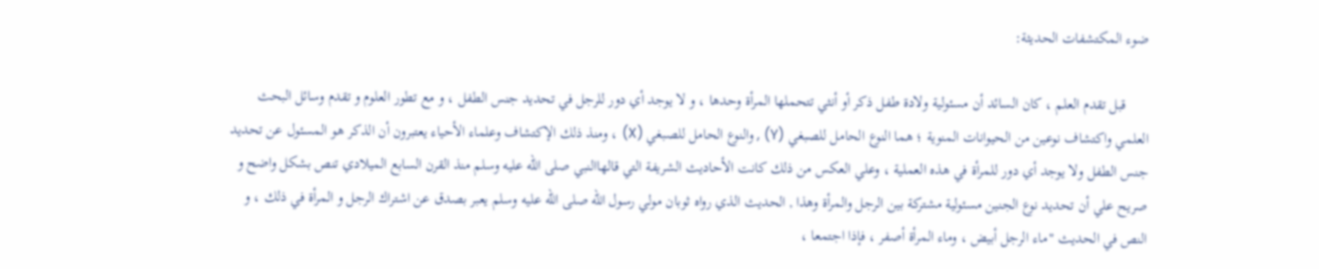ضوء المكتشفات الحديثة:

      قبل تقدم العلم ، كان السائد أن مسئولية ولادة طفل ذكر أو أنثي تتحملها المرأة وحدها ، و لا يوجد أي دور للرجل في تحديد جنس الطفل ، و مع تطور العلوم و تقدم وسائل البحث العلمي واكتشاف نوعين من الحيوانات المنوية ؛ هما النوع الحامل للصبغي (Y) , والنوع الحامل للصبغي (X) ، ومنذ ذلك الإكتشاف وعلماء الأحياء يعتبرون أن الذكر هو المسئول عن تحديد جنس الطفل ولا يوجد أي دور للمرأة في هذه العملية ، وعلي العكس من ذلك كانت الأحاديث الشريفة التي قالهاالنبي صلى الله عليه وسلم منذ القرن السابع الميلادي تنص بشكل واضح و صريح علي أن تحديد نوع الجنين مسئولية مشتركة بين الرجل والمرأة وهذا , الحديث الذي رواه ثوبان مولي رسول الله صلى الله عليه وسلم يعبر بصدق عن اشتراك الرجل و المرأة في ذلك ، و النص في الحديث "ماء الرجل أبيض ، وماء المرأة أصفر ، فإذا اجتمعا ،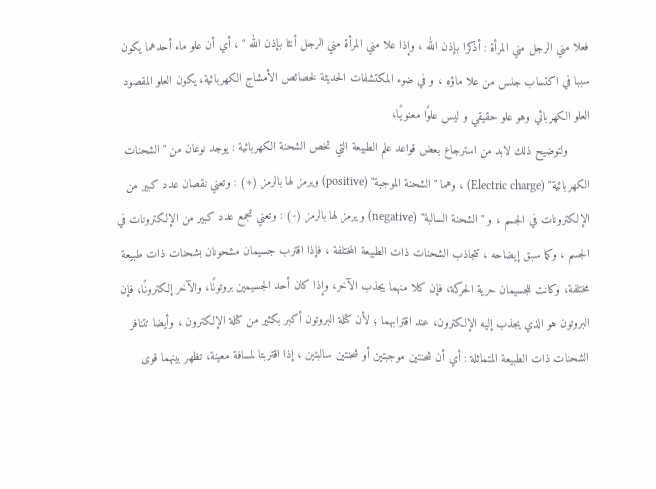فعلا مني الرجل مني المرأة : أذكرا بإذن الله ، وإذا علا مني المرأة مني الرجل أنثا بإذن الله " ، أي أن علو ماء أحدهما يكون سببا في اكتساب جنس من علا ماؤه ، و في ضوء المكتشفات الحديثة لخصائص الأمشاج الكهربائية، يكون العلو المقصود العلو الكهربائي وهو علو حقيقي و ليس علوًا معنويًا،
      ولتوضيح ذلك لابد من استرجاع بعض قواعد علم الطبيعة التي تخص الشحنة الكهربائية : يوجد نوعان من "الشحنات الكهربائية" (Electric charge) ، وهما "الشحنة الموجبة" (positive) ويرمز لها بالرمز (+) : وتعني نقصان عدد كبير من الإلكترونات في الجسم ، و "الشحنة السالبة" (negative) و يرمز لها بالرمز (-) : وتعني تجمع عدد كبير من الإلكترونات في الجسم ، وكما سبق إيضاحه ، تتجاذب الشحنات ذات الطبيعة المختلفة ، فإذا اقترب جسيمان مشحونان بشحنات ذات طبيعة مختلفة، وكانت للجسيمان حرية الحركة، فإن كلا منهما يجذب الآخر، وإذا كان أحد الجسيمين بروتونًا، والآخر إلكترونًا، فإن البروتون هو الذي يجذب إليه الإلكترون، عند اقترابهما ؛ لأن كتلة البروتون أكبر بكثير من كتلة الإلكترون ، وأيضا تتنافر الشحنات ذات الطبيعة المتماثلة : أي أن شحنتين موجبتين أو شحنتين سالبتين ، إذا اقتربتا لمسافة معينة، تظهر بينهما قوى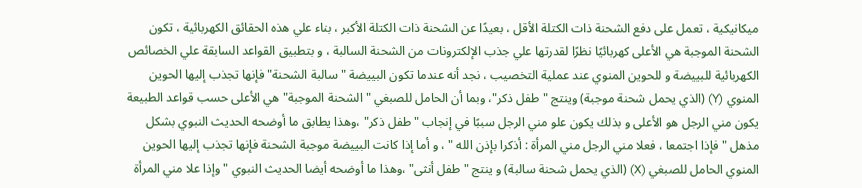ميكانيكية ، تعمل على دفع الشحنة ذات الكتلة الأقل ، بعيدًا عن الشحنة ذات الكتلة الأكبر ، بناء علي هذه الحقائق الكهربائية ، تكون الشحنة الموجبة هي الأعلى كهربائيًا نظرًا لقدرتها علي جذب الإلكترونات من الشحنة السالبة ، و بتطبيق القواعد السابقة علي الخصائص الكهربائية للبييضة و للحوين المنوي عند عملية التخصيب ، نجد أنه عندما تكون البييضة "سالبة الشحنة" فإنها تجذب إليها الحوين المنوي (Y) (الذي يحمل شحنة موجبة) وينتج "طفل ذكر"، وبما أن الحامل للصبغي "الشحنة الموجبة" هي الأعلى حسب قواعد الطبيعة يكون مني الرجل هو الأعلى و بذلك يكون علو مني الرجل سببًا في إنجاب "طفل ذكر" ،وهذا يطابق ما أوضحه الحديث النبوي بشكل مذهل " فإذا اجتمعا ، فعلا مني الرجل مني المرأة : أذكرا بإذن الله " ، و أما إذا كانت البييضة موجبة الشحنة فإنها تجذب إليها الحوين المنوي الحامل للصبغي (X) (الذي يحمل شحنة سالبة) و ينتج "طفل أنثى" ،وهذا ما أوضحه أيضا الحديث النبوي " وإذا علا مني المرأة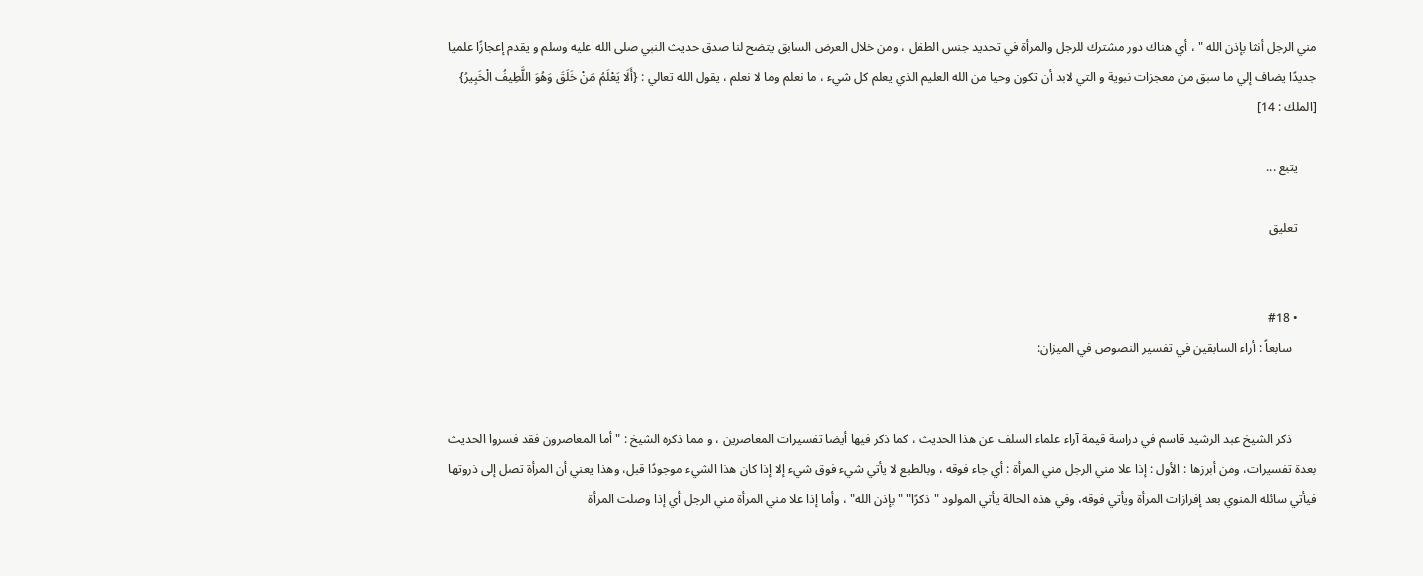مني الرجل أنثا بإذن الله " ، أي هناك دور مشترك للرجل والمرأة في تحديد جنس الطفل ، ومن خلال العرض السابق يتضح لنا صدق حديث النبي صلى الله عليه وسلم و يقدم إعجازًا علميا جديدًا يضاف إلي ما سبق من معجزات نبوية و التي لابد أن تكون وحيا من الله العليم الذي يعلم كل شيء ، ما نعلم وما لا نعلم ، يقول الله تعالي : {أَلَا يَعْلَمُ مَنْ خَلَقَ وَهُوَ اللَّطِيفُ الْخَبِيرُ} [الملك : 14]

      يتبع ...

      تعليق


      • #18
        سابعاً : أراء السابقين في تفسير النصوص في الميزان:


        ذكر الشيخ عبد الرشيد قاسم في دراسة قيمة آراء علماء السلف عن هذا الحديث ، كما ذكر فيها أيضا تفسيرات المعاصرين ، و مما ذكره الشيخ : " أما المعاصرون فقد فسروا الحديث بعدة تفسيرات، ومن أبرزها : الأول : إذا علا مني الرجل مني المرأة : أي جاء فوقه ، وبالطبع لا يأتي شيء فوق شيء إلا إذا كان هذا الشيء موجودًا قبل، وهذا يعني أن المرأة تصل إلى ذروتها فيأتي سائله المنوي بعد إفرازات المرأة ويأتي فوقه، وفي هذه الحالة يأتي المولود "ذكرًا" "بإذن الله" ، وأما إذا علا مني المرأة مني الرجل أي إذا وصلت المرأة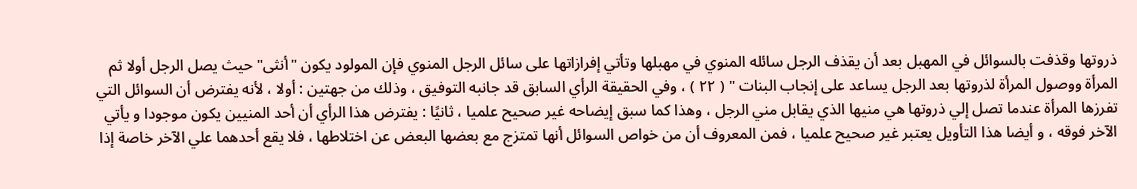ذروتها وقذفت بالسوائل في المهبل بعد أن يقذف الرجل سائله المنوي في مهبلها وتأتي إفرازاتها على سائل الرجل المنوي فإن المولود يكون "أنثى" حيث يصل الرجل أولا ثم المرأة ووصول المرأة لذروتها بعد الرجل يساعد على إنجاب البنات " ( ٢٢ ) ، وفي الحقيقة الرأي السابق قد جانبه التوفيق ، وذلك من جهتين : أولا ، لأنه يفترض أن السوائل التي تفرزها المرأة عندما تصل إلي ذروتها هي منيها الذي يقابل مني الرجل ، وهذا كما سبق إيضاحه غير صحيح علميا ، ثانيًا : يفترض هذا الرأي أن أحد المنيين يكون موجودا و يأتي الآخر فوقه ، و أيضا هذا التأويل يعتبر غير صحيح علميا ، فمن المعروف أن من خواص السوائل أنها تمتزج مع بعضها البعض عن اختلاطها ، فلا يقع أحدهما علي الآخر خاصة إذا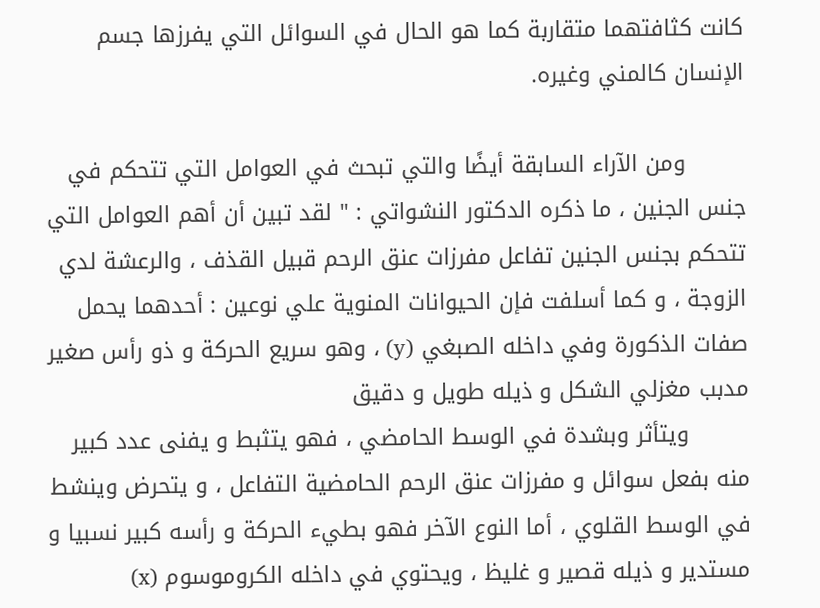كانت كثافتهما متقاربة كما هو الحال في السوائل التي يفرزها جسم الإنسان كالمني وغيره.

        ومن الآراء السابقة أيضًا والتي تبحث في العوامل التي تتحكم في جنس الجنين ، ما ذكره الدكتور النشواتي : " لقد تبين أن أهم العوامل التي تتحكم بجنس الجنين تفاعل مفرزات عنق الرحم قبيل القذف ، والرعشة لدي الزوجة ، و كما أسلفت فإن الحيوانات المنوية علي نوعين : أحدهما يحمل صفات الذكورة وفي داخله الصبغي (y) ، وهو سريع الحركة و ذو رأس صغير مدبب مغزلي الشكل و ذيله طويل و دقيق
        ويتأثر وبشدة في الوسط الحامضي ، فهو يتثبط و يفنى عدد كبير منه بفعل سوائل و مفرزات عنق الرحم الحامضية التفاعل ، و يتحرض وينشط في الوسط القلوي ، أما النوع الآخر فهو بطيء الحركة و رأسه كبير نسبيا و مستدير و ذيله قصير و غليظ ، ويحتوي في داخله الكروموسوم (x)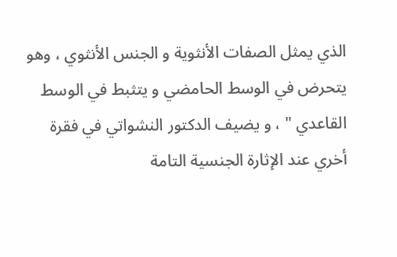الذي يمثل الصفات الأنثوية و الجنس الأنثوي ، وهو يتحرض في الوسط الحامضي و يتثبط في الوسط القاعدي " ، و يضيف الدكتور النشواتي في فقرة أخري عند الإثارة الجنسية التامة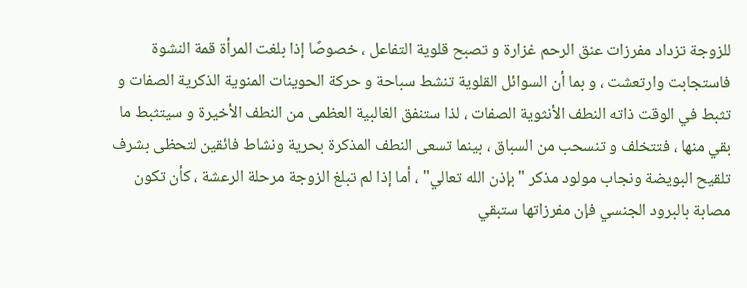للزوجة تزداد مفرزات عنق الرحم غزارة و تصبح قلوية التفاعل ، خصوصًا إذا بلغت المرأة قمة النشوة فاستجابت وارتعشت ، و بما أن السوائل القلوية تنشط سباحة و حركة الحوينات المنوية الذكرية الصفات و تثبط في الوقت ذاته النطف الأنثوية الصفات ، لذا ستنفق الغالبية العظمى من النطف الأخيرة و سيتثبط ما بقي منها ، فتتخلف و تنسحب من السباق ، بينما تسعى النطف المذكرة بحرية ونشاط فائقين لتحظى بشرف تلقيح البويضة ونجاب مولود مذكر "بإذن الله تعالي" ، أما إذا لم تبلغ الزوجة مرحلة الرعشة ، كأن تكون مصابة بالبرود الجنسي فإن مفرزاتها ستبقي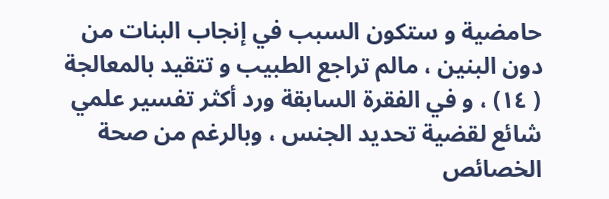حامضية و ستكون السبب في إنجاب البنات من دون البنين ، مالم تراجع الطبيب و تتقيد بالمعالجة ( ١٤) ، و في الفقرة السابقة ورد أكثر تفسير علمي شائع لقضية تحديد الجنس ، وبالرغم من صحة الخصائص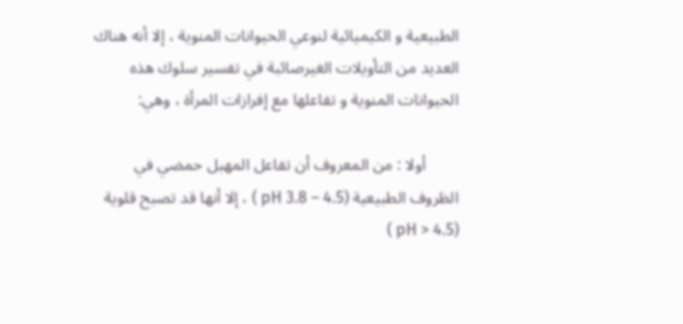الطبيعية و الكيميائية لنوعي الحيوانات المنوية ، إلا أنه هناك العديد من التأويلات الغيرصائبة في تفسير سلوك هذه الحيوانات المنوية و تفاعلها مع إفرازات المرأة ، وهي:

        أولا : من المعروف أن تفاعل المهبل حمضي في الظروف الطبيعية (pH 3.8 – 4.5 ) ، إلا أنها قد تصبح قلوية (4.5 < pH )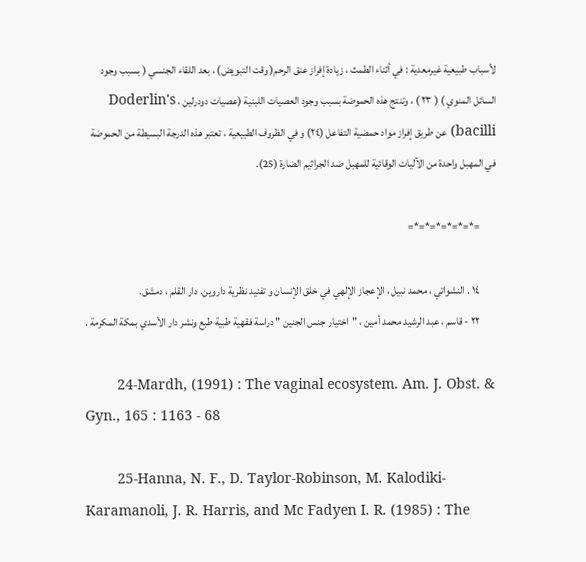لأسباب طبيعية غيرمعدية : في أثناء الطمث ، زيادة إفراز عنق الرحم( وقت التبويض) ، بعد اللقاء الجنسي ( بسبب وجود السائل المنوي ) ( ٢٣ ) ، وتنتج هذه الحموضة بسبب وجود العصيات اللبنية (عصيات دودرلين ، Doderlin's bacilli) عن طريق إفراز مواد حمضية التفاعل (٢٤) و في الظروف الطبيعية ، تعتبر هذه الدرجة البسيطة من الحموضة في المهبل واحدة من الآليات الوقائية للمهبل ضد الجراثيم الضارة (25).

        =*=*=*=*=*=*=

        ١٤ . النشواتي ، محمد نبيل ، الإعجاز الإلهي في خلق الإنسان و تفنيد نظرية داروين. دار القلم ، دمشق.
        ٢٢ - قاسم ، عبد الرشيد محمد أمين ، "اختيار جنس الجنين " دراسة فقهية طبية طبع ونشر دار الأسدي بمكة المكرمة .

        24-Mardh, (1991) : The vaginal ecosystem. Am. J. Obst. & Gyn., 165 : 1163 - 68

        25-Hanna, N. F., D. Taylor-Robinson, M. Kalodiki-Karamanoli, J. R. Harris, and Mc Fadyen I. R. (1985) : The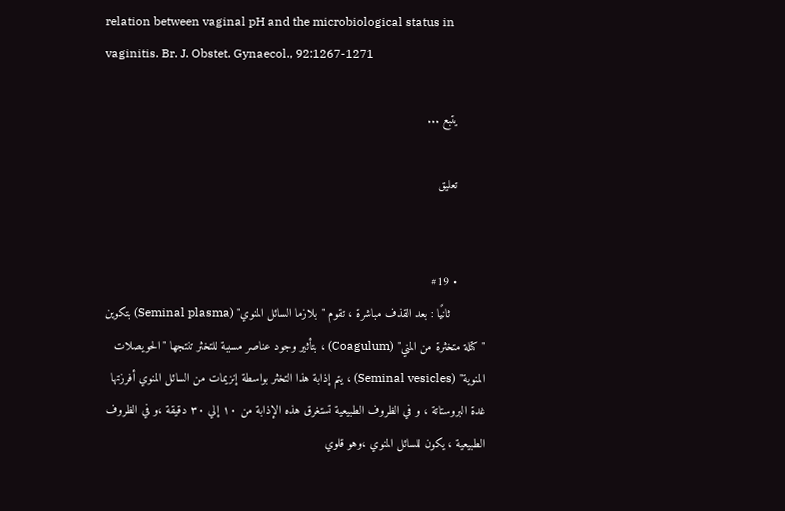relation between vaginal pH and the microbiological status in vaginitis. Br. J. Obstet. Gynaecol., 92:1267-1271

        يتبع ...

        تعليق


        • #19
          ثانيًا : بعد القذف مباشرة ، تقوم "بلازما السائل المنوي" (Seminal plasma) بتكوين "كتلة متخثرة من المني" (Coagulum) ، بتأثير وجود عناصر مسببة للتخثر تنتجها "الحويصلات المنوية" (Seminal vesicles) ، يتم إذابة هذا التخثر بواسطة إنزيمات من السائل المنوي أفرزتها غدة البروستاتة ، و في الظروف الطبيعية تستغرق هذه الإذابة من ١٠ إلي ٣٠ دقيقة ،و في الظروف الطبيعية ، يكون للسائل المنوي ،وهو قلوي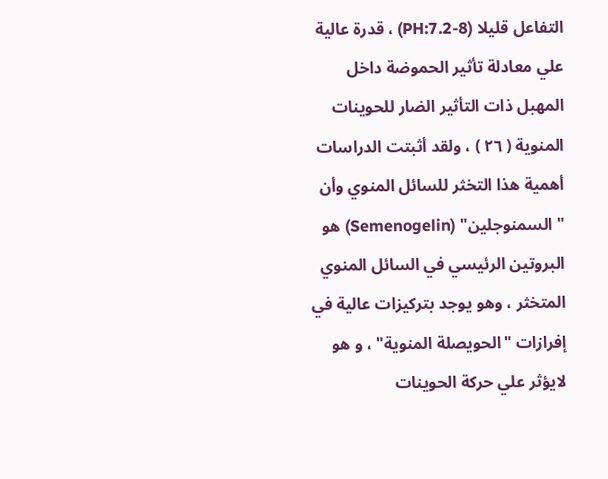التفاعل قليلا (PH:7.2-8) ، قدرة عالية علي معادلة تأثير الحموضة داخل المهبل ذات التأثير الضار للحوينات المنوية ( ٢٦ ) ، ولقد أثبتت الدراسات أهمية هذا التخثر للسائل المنوي وأن "السمنوجلين" (Semenogelin) هو البروتين الرئيسي في السائل المنوي المتخثر ، وهو يوجد بتركيزات عالية في إفرازات "الحويصلة المنوية" ، و هو لايؤثر علي حركة الحوينات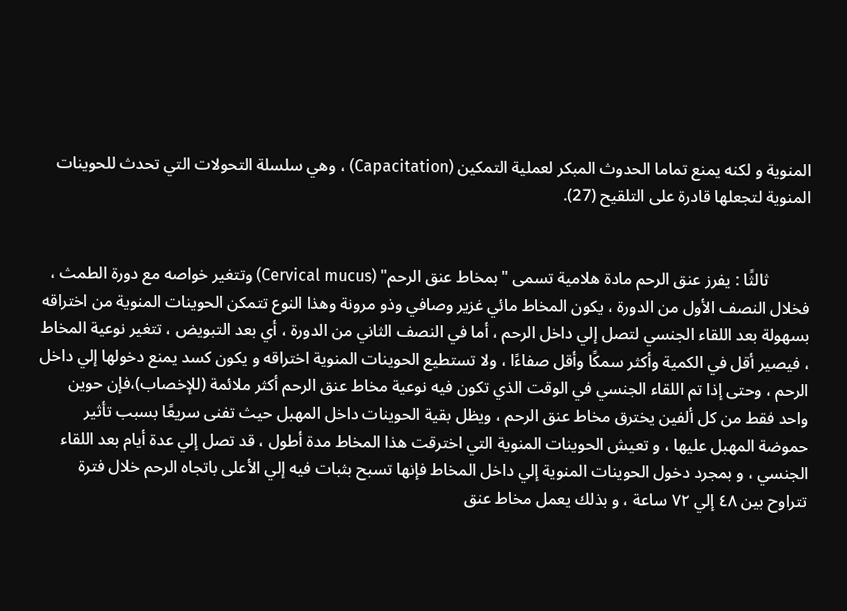المنوية و لكنه يمنع تماما الحدوث المبكر لعملية التمكين (Capacitation) ، وهي سلسلة التحولات التي تحدث للحوينات المنوية لتجعلها قادرة على التلقيح (27).


          ثالثًا : يفرز عنق الرحم مادة هلامية تسمى "بمخاط عنق الرحم" (Cervical mucus) وتتغير خواصه مع دورة الطمث ، فخلال النصف الأول من الدورة ، يكون المخاط مائي غزير وصافي وذو مرونة وهذا النوع تتمكن الحوينات المنوية من اختراقه بسهولة بعد اللقاء الجنسي لتصل إلي داخل الرحم ، أما في النصف الثاني من الدورة ، أي بعد التبويض ، تتغير نوعية المخاط ، فيصير أقل في الكمية وأكثر سمكًا وأقل صفاءًا ، ولا تستطيع الحوينات المنوية اختراقه و يكون كسد يمنع دخولها إلي داخل الرحم ، وحتى إذا تم اللقاء الجنسي في الوقت الذي تكون فيه نوعية مخاط عنق الرحم أكثر ملائمة (للإخصاب)،فإن حوين واحد فقط من كل ألفين يخترق مخاط عنق الرحم ، ويظل بقية الحوينات داخل المهبل حيث تفنى سريعًا بسبب تأثير حموضة المهبل عليها ، و تعيش الحوينات المنوية التي اخترقت هذا المخاط مدة أطول ، قد تصل إلي عدة أيام بعد اللقاء الجنسي ، و بمجرد دخول الحوينات المنوية إلي داخل المخاط فإنها تسبح بثبات فيه إلي الأعلى باتجاه الرحم خلال فترة تتراوح بين ٤٨ إلي ٧٢ ساعة ، و بذلك يعمل مخاط عنق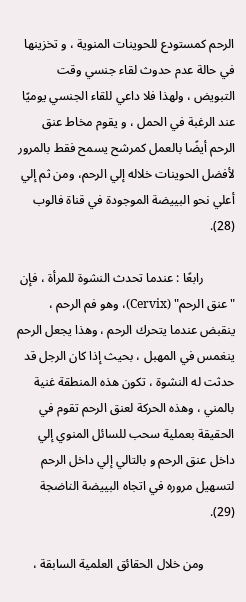الرحم كمستودع للحوينات المنوية ، و تخزينها في حالة عدم حدوث لقاء جنسي وقت التبويض ، ولهذا فلا داعي للقاء الجنسي يوميًا عند الرغبة في الحمل ، و يقوم مخاط عنق الرحم أيضًا بالعمل كمرشح يسمح فقط بالمرور لأفضل الحوينات خلاله إلي الرحم، ومن ثم إلي أعلي نحو البييضة الموجودة في قناة فالوب (28).

          رابعًا : عندما تحدث النشوة للمرأة ، فإن "عنق الرحم" (Cervix)، وهو فم الرحم ، ينقبض عندما يتحرك الرحم ، وهذا يجعل الرحم ينغمس في المهبل ، بحيث إذا كان الرجل قد حدثت له النشوة ، تكون هذه المنطقة غنية بالمني ، وهذه الحركة لعنق الرحم تقوم في الحقيقة بعملية سحب للسائل المنوي إلي داخل عنق الرحم و بالتالي إلي داخل الرحم لتسهيل مروره في اتجاه البييضة الناضجة (29).

          ومن خلال الحقائق العلمية السابقة ،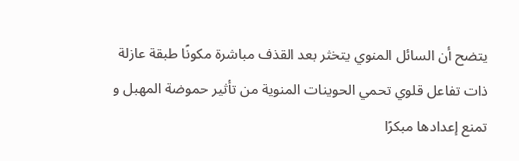يتضح أن السائل المنوي يتخثر بعد القذف مباشرة مكونًا طبقة عازلة ذات تفاعل قلوي تحمي الحوينات المنوية من تأثير حموضة المهبل و تمنع إعدادها مبكرًا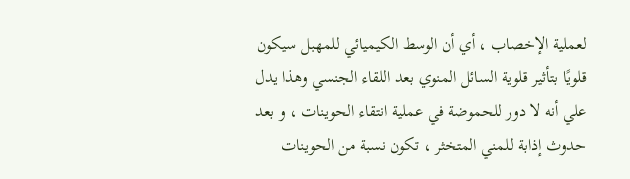لعملية الإخصاب ، أي أن الوسط الكيميائي للمهبل سيكون قلويًا بتأثير قلوية السائل المنوي بعد اللقاء الجنسي وهذا يدل علي أنه لا دور للحموضة في عملية انتقاء الحوينات ، و بعد حدوث إذابة للمني المتخثر ، تكون نسبة من الحوينات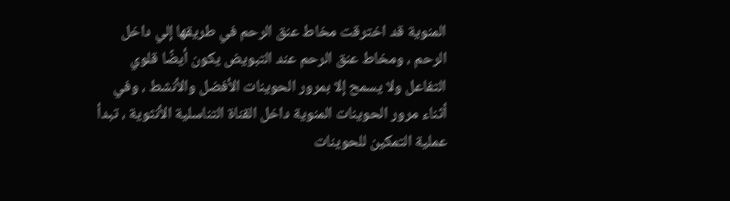المنوية قد اخترقت مخاط عنق الرحم في طريقها إلي داخل الرحم ، ومخاط عنق الرحم عند التبويض يكون أيضًا قلوي التفاعل ولا يسمح إلا بمرور الحوينات الأفضل والأنشط ، وفي أثناء مرور الحوينات المنوية داخل القناة التناسلية الأنثوية ، تبدأ عملية التمكين للحوينات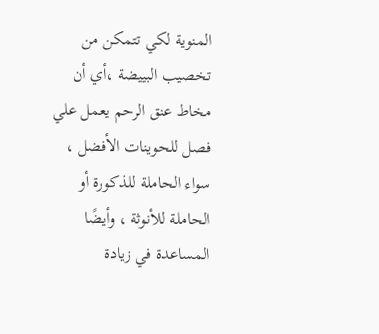المنوية لكي تتمكن من تخصيب البييضة ،أي أن مخاط عنق الرحم يعمل علي فصل للحوينات الأفضل ، سواء الحاملة للذكورة أو الحاملة للأنوثة ، وأيضًا المساعدة في زيادة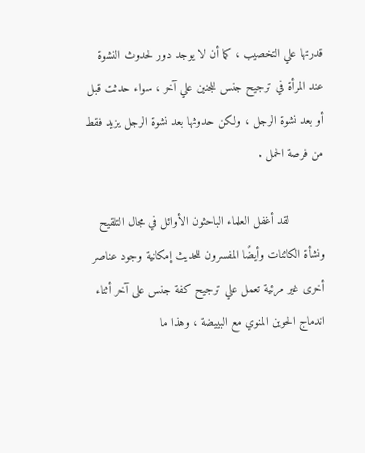قدرتها علي التخصيب ، كما أن لا يوجد دور لحدوث النشوة عند المرأة في ترجيح جنس للجنين علي آخر ، سواء حدثت قبل أو بعد نشوة الرجل ، ولكن حدوثها بعد نشوة الرجل يزيد فقط من فرصة الحمل .

          لقد أغفل العلماء الباحثون الأوائل في مجال التلقيح ونشأة الكائنات وأيضًا المفسرون للحديث إمكانية وجود عناصر أخرى غير مرئية تعمل علي ترجيح كفة جنس على آخر أثناء اندماج الحوين المنوي مع البييضة ، وهذا ما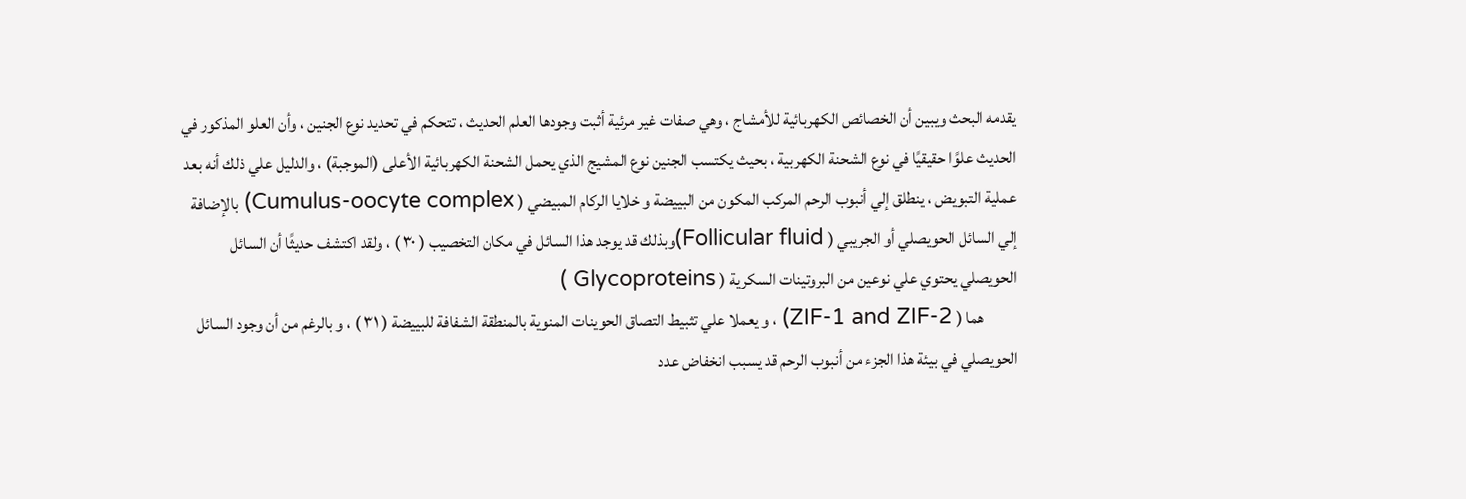يقدمه البحث ويبين أن الخصائص الكهربائية للأمشاج ، وهي صفات غير مرئية أثبت وجودها العلم الحديث ، تتحكم في تحديد نوع الجنين ، وأن العلو المذكور في الحديث علوًا حقيقيًا في نوع الشحنة الكهربية ، بحيث يكتسب الجنين نوع المشيج الذي يحمل الشحنة الكهربائية الأعلى (الموجبة) ، والدليل علي ذلك أنه بعد عملية التبويض ، ينطلق إلي أنبوب الرحم المركب المكون من البييضة و خلايا الركام المبيضي ( Cumulus-oocyte complex) بالإضافة إلي السائل الحويصلي أو الجريبي ( Follicular fluid)وبذلك قد يوجد هذا السائل في مكان التخصيب ( ٣٠ ) ، ولقد اكتشف حديثًا أن السائل الحويصلي يحتوي علي نوعين من البروتينات السكرية ( Glycoproteins )
          هما ( ZIF-1 and ZIF-2) ، و يعملا علي تثبيط التصاق الحوينات المنوية بالمنطقة الشفافة للبييضة ( ٣١ ) ، و بالرغم من أن وجود السائل الحويصلي في بيئة هذا الجزء من أنبوب الرحم قد يسبب انخفاض عدد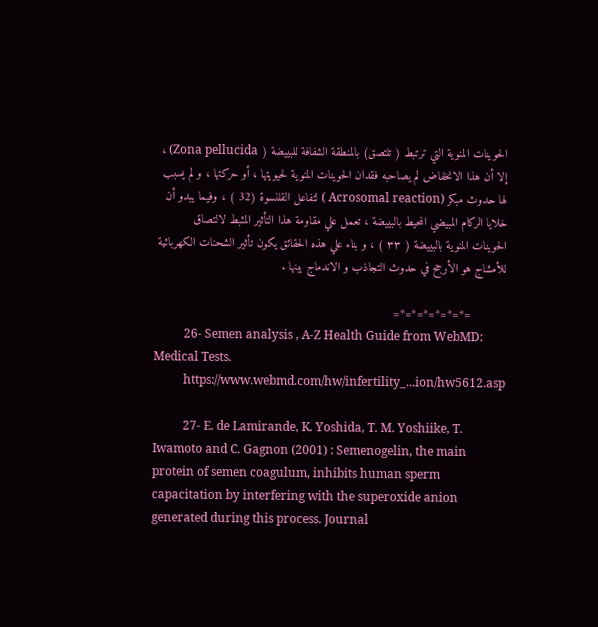الحوينات المنوية التي ترتبط ( تلتصق) بالمنطقة الشفافة للبييضة ( Zona pellucida) ، إلا أن هذا الانخفاض لم يصاحبه فقدان الحوينات المنوية لحيويتها ، أو حركتها ، و لم يسبب لها حدوث مبكر (Acrosomal reaction ) لتفاعل القلنسوة (32 ) ، وفيما يبدو أن خلايا الركام المبيضي المحيط بالبييضة ، تعمل علي مقاومة هذا التأثير المثبط لالتصاق الحوينات المنوية بالبييضة ( ٣٣ ) ، و بناء علي هذه الحقائق يكون تأثير الشحنات الكهربائية للأمشاج هو الأرجح في حدوث التجاذب و الاندماج بينها .

          =*=*=*=*=*=*=
          26- Semen analysis , A-Z Health Guide from WebMD: Medical Tests.
          https://www.webmd.com/hw/infertility_...ion/hw5612.asp

          27- E. de Lamirande, K. Yoshida, T. M. Yoshiike, T. Iwamoto and C. Gagnon (2001) : Semenogelin, the main protein of semen coagulum, inhibits human sperm capacitation by interfering with the superoxide anion generated during this process. Journal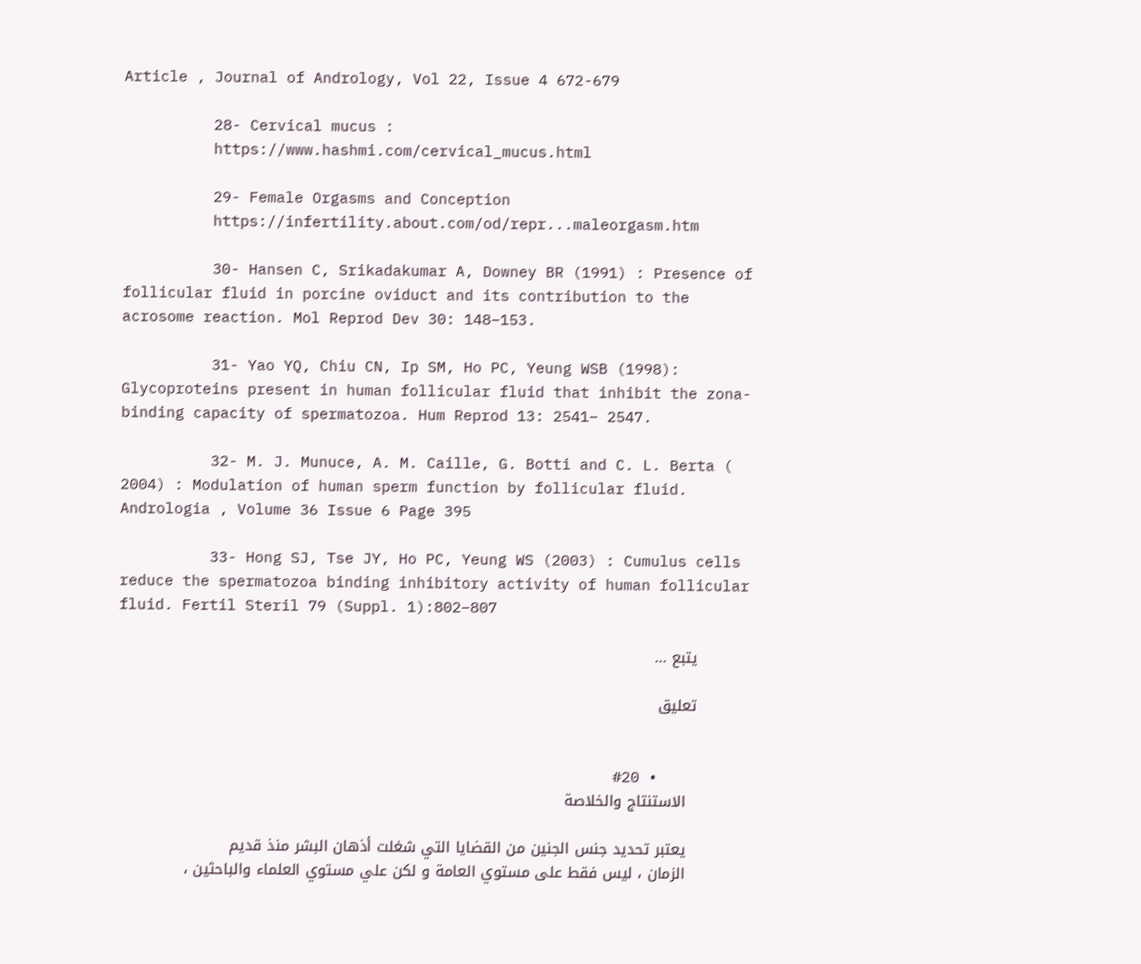Article , Journal of Andrology, Vol 22, Issue 4 672-679

          28- Cervical mucus :
          https://www.hashmi.com/cervical_mucus.html

          29- Female Orgasms and Conception
          https://infertility.about.com/od/repr...maleorgasm.htm

          30- Hansen C, Srikadakumar A, Downey BR (1991) : Presence of follicular fluid in porcine oviduct and its contribution to the acrosome reaction. Mol Reprod Dev 30: 148–153.

          31- Yao YQ, Chiu CN, Ip SM, Ho PC, Yeung WSB (1998): Glycoproteins present in human follicular fluid that inhibit the zona-binding capacity of spermatozoa. Hum Reprod 13: 2541– 2547.

          32- M. J. Munuce, A. M. Caille, G. Botti and C. L. Berta ( 2004) : Modulation of human sperm function by follicular fluid. Andrologia , Volume 36 Issue 6 Page 395

          33- Hong SJ, Tse JY, Ho PC, Yeung WS (2003) : Cumulus cells reduce the spermatozoa binding inhibitory activity of human follicular fluid. Fertil Steril 79 (Suppl. 1):802–807

          يتبع ...

          تعليق


          • #20
            الاستنتاج والخلاصة

            يعتبر تحديد جنس الجنين من القضايا التي شغلت أذهان البشر منذ قديم
            الزمان ، ليس فقط على مستوي العامة و لكن علي مستوي العلماء والباحثين ،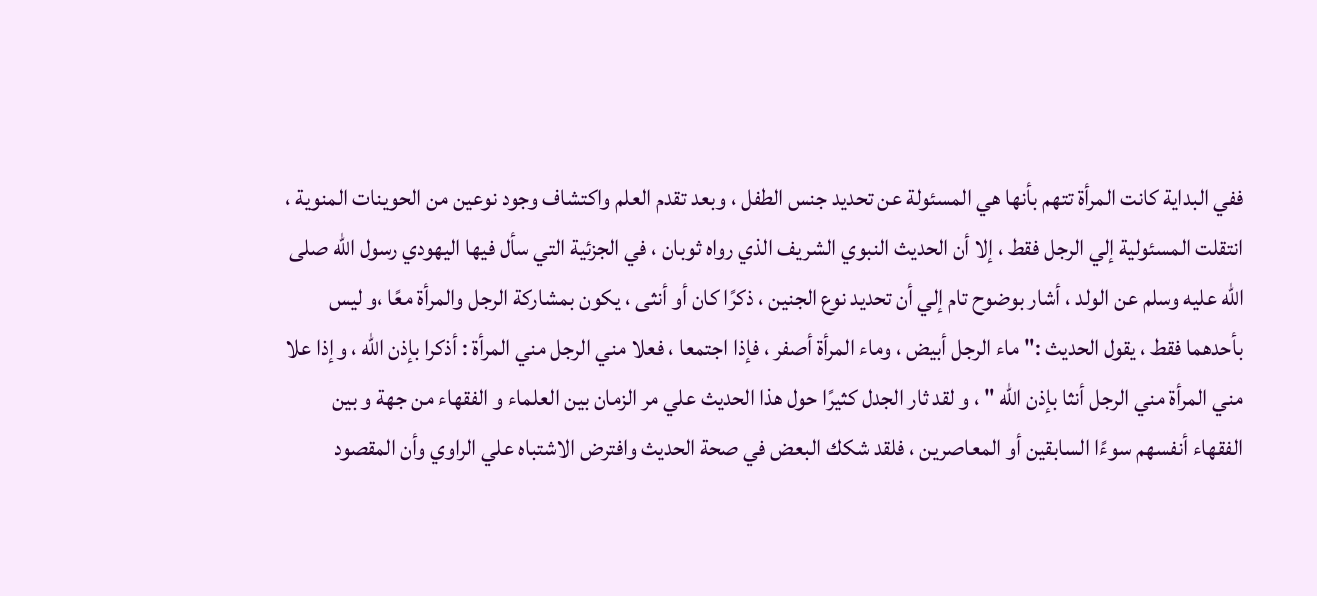ففي البداية كانت المرأة تتهم بأنها هي المسئولة عن تحديد جنس الطفل ، وبعد تقدم العلم واكتشاف وجود نوعين من الحوينات المنوية ، انتقلت المسئولية إلي الرجل فقط ، إلا أن الحديث النبوي الشريف الذي رواه ثوبان ، في الجزئية التي سأل فيها اليهودي رسول الله صلى الله عليه وسلم عن الولد ، أشار بوضوح تام إلي أن تحديد نوع الجنين ، ذكرًا كان أو أنثى ، يكون بمشاركة الرجل والمرأة معًا ،و ليس بأحدهما فقط ، يقول الحديث :" ماء الرجل أبيض ، وماء المرأة أصفر ، فإذا اجتمعا ، فعلا مني الرجل مني المرأة : أذكرا بإذن الله ، وإذا علا مني المرأة مني الرجل أنثا بإذن الله " ، و لقد ثار الجدل كثيرًا حول هذا الحديث علي مر الزمان بين العلماء و الفقهاء من جهة و بين الفقهاء أنفسهم سوءًا السابقين أو المعاصرين ، فلقد شكك البعض في صحة الحديث وافترض الاشتباه علي الراوي وأن المقصود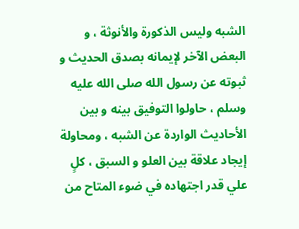الشبه وليس الذكورة والأنوثة ، و البعض الآخر لإيمانه بصدق الحديث و ثبوته عن رسول الله صلى الله عليه وسلم ، حاولوا التوفيق بينه و بين الأحاديث الواردة عن الشبه ، ومحاولة إيجاد علاقة بين العلو و السبق ، كلٍ علي قدر اجتهاده في ضوء المتاح من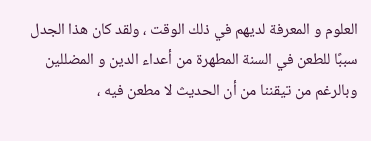العلوم و المعرفة لديهم في ذلك الوقت ، ولقد كان هذا الجدل سببًا للطعن في السنة المطهرة من أعداء الدين و المضللين وبالرغم من تيقننا من أن الحديث لا مطعن فيه ،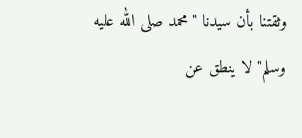وثقتنا بأن سيدنا "محمد صلى الله عليه وسلم" لا ينطق عن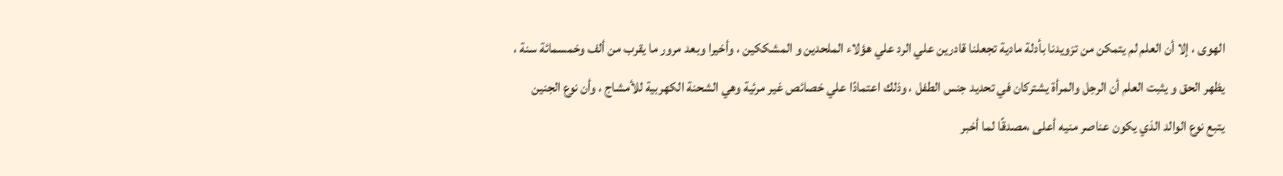الهوى ، إلا أن العلم لم يتمكن من تزويدنا بأدلة مادية تجعلنا قادرين علي الرد علي هؤلاء الملحدين و المشككين ، وأخيرا وبعد مرور ما يقرب من ألف وخمسمائة سنة ، يظهر الحق و يثبت العلم أن الرجل والمرأة يشتركان في تحديد جنس الطفل ، وذلك اعتمادًا علي خصائص غير مرئية وهي الشحنة الكهربية للأمشاج ، وأن نوع الجنين يتبع نوع الوالد الذي يكون عناصر منيه أعلى ،مصدقًا لما أخبر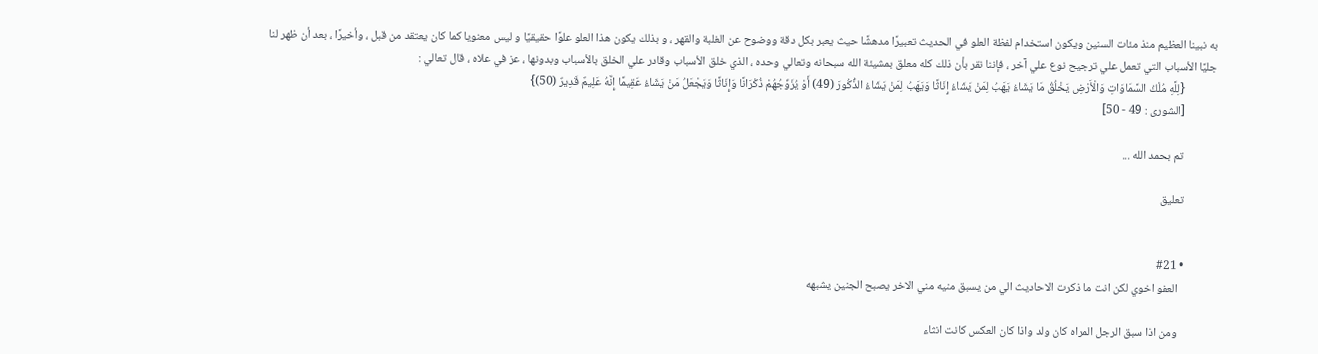به نبينا العظيم منذ مئات السنين ويكون استخدام لفظة العلو في الحديث تعبيرًا مدهشًا حيث يعبر بكل دقة ووضوح عن الغلبة والقهر ، و بذلك يكون هذا العلو علوًا حقيقيًا و ليس معنويا كما كان يعتقد من قبل ، وأخيرًا ، بعد أن ظهر لنا جليًا الأسباب التي تعمل علي ترجيح نوع علي آخر ، فإننا نقر بأن ذلك كله معلق بمشيئة الله سبحانه وتعالي وحده ، الذي خلق الأسباب وقادر علي الخلق بالأسباب وبدونها ، عز في علاه ، قال تعالي :
            {لِلَّهِ مُلْكُ السَّمَاوَاتِ وَالْأَرْضِ يَخْلُقُ مَا يَشَاءُ يَهَبُ لِمَنْ يَشَاءُ إِنَاثًا وَيَهَبُ لِمَنْ يَشَاءُ الذُّكُورَ (49) أَوْ يُزَوِّجُهُمْ ذُكْرَانًا وَإِنَاثًا وَيَجْعَلُ مَنْ يَشَاءُ عَقِيمًا إِنَّهُ عَلِيمٌ قَدِيرٌ (50)}
            [الشورى : 49 - 50]

            تم بحمد الله ...

            تعليق


            • #21
              العفو اخوي لكن انت ما ذكرت الاحاديث الي من يسبق منيه مني الاخر يصبح الجنين يشبهه

              ومن اذا سبق الرجل المراه كان ولد واذا كان العكس كانت انثاء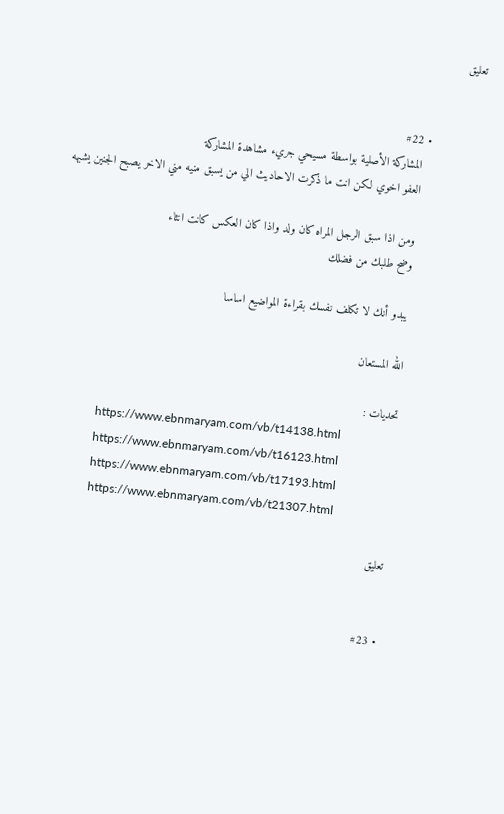تعليق


              • #22
                المشاركة الأصلية بواسطة مسيحي جريء مشاهدة المشاركة
                العفو اخوي لكن انت ما ذكرت الاحاديث الي من يسبق منيه مني الاخر يصبح الجنين يشبهه

                ومن اذا سبق الرجل المراه كان ولد واذا كان العكس كانت انثاء
                وضح طلبك من فضلك

                يبدو أنك لا تكلف نفسك بقراءة المواضيع اساسا

                الله المستعان

                تحديات :
                https://www.ebnmaryam.com/vb/t14138.html
                https://www.ebnmaryam.com/vb/t16123.html
                https://www.ebnmaryam.com/vb/t17193.html
                https://www.ebnmaryam.com/vb/t21307.html

                تعليق


                • #23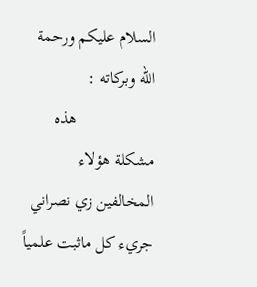السلام عليكم ورحمة الله وبركاته :
                  هذه مشكلة هؤلاء المخالفين زي نصراني جريء كل ماثبت علمياً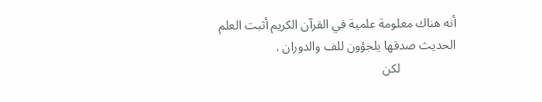أنه هناك معلومة علمية في القرآن الكريم أثبت العلم الحديث صدقها يلجؤون للف والدوران .
                  لكن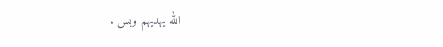الله يهديهم وبس .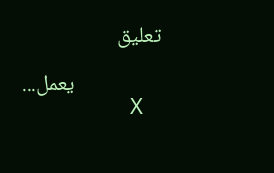تعليق

                  يعمل...
                  X